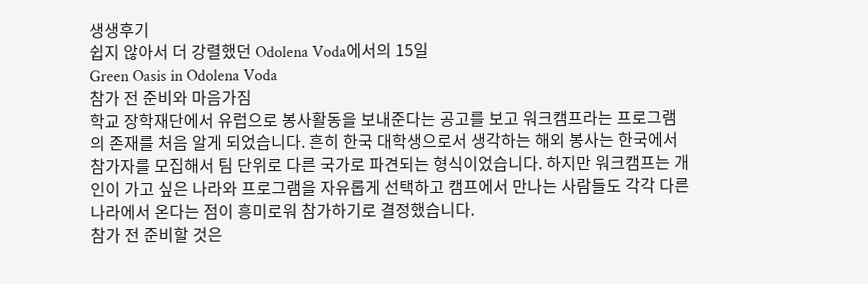생생후기
쉽지 않아서 더 강렬했던 Odolena Voda에서의 15일
Green Oasis in Odolena Voda
참가 전 준비와 마음가짐
학교 장학재단에서 유럽으로 봉사활동을 보내준다는 공고를 보고 워크캠프라는 프로그램의 존재를 처음 알게 되었습니다. 흔히 한국 대학생으로서 생각하는 해외 봉사는 한국에서 참가자를 모집해서 팀 단위로 다른 국가로 파견되는 형식이었습니다. 하지만 워크캠프는 개인이 가고 싶은 나라와 프로그램을 자유롭게 선택하고 캠프에서 만나는 사람들도 각각 다른 나라에서 온다는 점이 흥미로워 참가하기로 결정했습니다.
참가 전 준비할 것은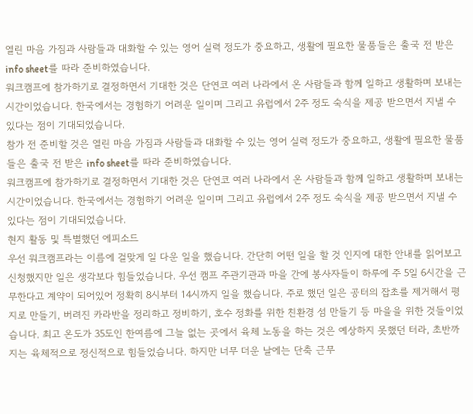열린 마음 가짐과 사람들과 대화할 수 있는 영어 실력 정도가 중요하고, 생활에 필요한 물품들은 출국 전 받은 info sheet를 따라 준비하였습니다.
워크캠프에 참가하기로 결정하면서 기대한 것은 단연코 여러 나라에서 온 사람들과 함께 일하고 생활하며 보내는 시간이었습니다. 한국에서는 경험하기 어려운 일이며 그리고 유럽에서 2주 정도 숙식을 제공 받으면서 지낼 수 있다는 점이 기대되었습니다.
참가 전 준비할 것은 열린 마음 가짐과 사람들과 대화할 수 있는 영어 실력 정도가 중요하고, 생활에 필요한 물품들은 출국 전 받은 info sheet를 따라 준비하였습니다.
워크캠프에 참가하기로 결정하면서 기대한 것은 단연코 여러 나라에서 온 사람들과 함께 일하고 생활하며 보내는 시간이었습니다. 한국에서는 경험하기 어려운 일이며 그리고 유럽에서 2주 정도 숙식을 제공 받으면서 지낼 수 있다는 점이 기대되었습니다.
현지 활동 및 특별했던 에피소드
우선 워크캠프라는 이름에 걸맞게 일 다운 일을 했습니다. 간단히 어떤 일을 할 것 인지에 대한 안내를 읽어보고 신청했지만 일은 생각보다 힘들었습니다. 우선 캠프 주관기관과 마을 간에 봉사자들이 하루에 주 5일 6시간을 근무한다고 계약이 되어있어 정확히 8시부터 14시까지 일을 했습니다. 주로 했던 일은 공터의 잡초를 제거해서 평지로 만들기, 버려진 카라반을 정리하고 정비하기, 호수 정화를 위한 친환경 섬 만들기 등 마을을 위한 것들이었습니다. 최고 온도가 35도인 한여름에 그늘 없는 곳에서 육체 노동을 하는 것은 예상하지 못했던 터라, 초반까지는 육체적으로 정신적으로 힘들었습니다. 하지만 너무 더운 날에는 단축 근무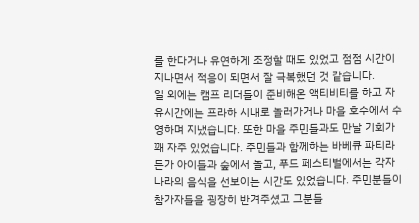를 한다거나 유연하게 조정할 때도 있었고 점점 시간이 지나면서 적응이 되면서 잘 극복했던 것 같습니다.
일 외에는 캠프 리더들이 준비해온 액티비티를 하고 자유시간에는 프라하 시내로 놀러가거나 마을 호수에서 수영하며 지냈습니다. 또한 마을 주민들과도 만날 기회가 꽤 자주 있었습니다. 주민들과 함께하는 바베큐 파티라든가 아이들과 숲에서 놀고, 푸드 페스티벌에서는 각자 나라의 음식을 선보이는 시간도 있었습니다. 주민분들이 참가자들을 굉장히 반겨주셨고 그분들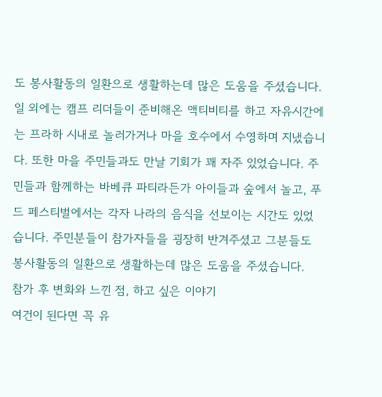도 봉사활동의 일환으로 생활하는데 많은 도움을 주셨습니다.
일 외에는 캠프 리더들이 준비해온 액티비티를 하고 자유시간에는 프라하 시내로 놀러가거나 마을 호수에서 수영하며 지냈습니다. 또한 마을 주민들과도 만날 기회가 꽤 자주 있었습니다. 주민들과 함께하는 바베큐 파티라든가 아이들과 숲에서 놀고, 푸드 페스티벌에서는 각자 나라의 음식을 선보이는 시간도 있었습니다. 주민분들이 참가자들을 굉장히 반겨주셨고 그분들도 봉사활동의 일환으로 생활하는데 많은 도움을 주셨습니다.
참가 후 변화와 느낀 점, 하고 싶은 이야기
여건이 된다면 꼭 유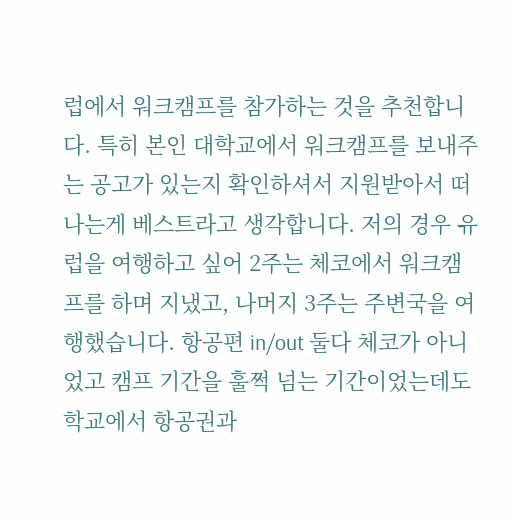럽에서 워크캠프를 참가하는 것을 추천합니다. 특히 본인 대학교에서 워크캠프를 보내주는 공고가 있는지 확인하셔서 지원받아서 떠나는게 베스트라고 생각합니다. 저의 경우 유럽을 여행하고 싶어 2주는 체코에서 워크캠프를 하며 지냈고, 나머지 3주는 주변국을 여행했습니다. 항공편 in/out 둘다 체코가 아니었고 캠프 기간을 훌쩍 넘는 기간이었는데도 학교에서 항공권과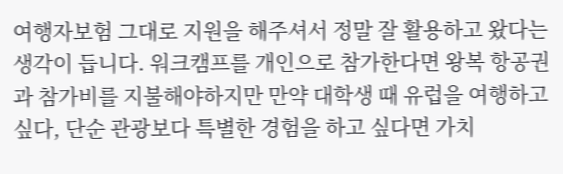여행자보험 그대로 지원을 해주셔서 정말 잘 활용하고 왔다는 생각이 듭니다. 워크캠프를 개인으로 참가한다면 왕복 항공권과 참가비를 지불해야하지만 만약 대학생 때 유럽을 여행하고 싶다, 단순 관광보다 특별한 경험을 하고 싶다면 가치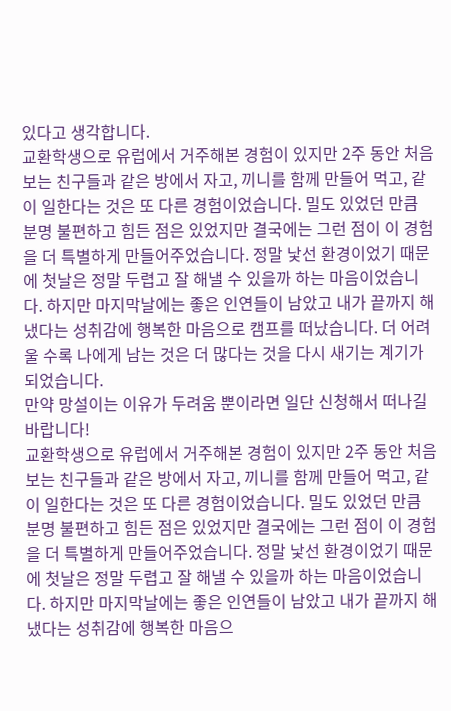있다고 생각합니다.
교환학생으로 유럽에서 거주해본 경험이 있지만 2주 동안 처음 보는 친구들과 같은 방에서 자고, 끼니를 함께 만들어 먹고, 같이 일한다는 것은 또 다른 경험이었습니다. 밀도 있었던 만큼 분명 불편하고 힘든 점은 있었지만 결국에는 그런 점이 이 경험을 더 특별하게 만들어주었습니다. 정말 낯선 환경이었기 때문에 첫날은 정말 두렵고 잘 해낼 수 있을까 하는 마음이었습니다. 하지만 마지막날에는 좋은 인연들이 남았고 내가 끝까지 해냈다는 성취감에 행복한 마음으로 캠프를 떠났습니다. 더 어려울 수록 나에게 남는 것은 더 많다는 것을 다시 새기는 계기가 되었습니다.
만약 망설이는 이유가 두려움 뿐이라면 일단 신청해서 떠나길 바랍니다!
교환학생으로 유럽에서 거주해본 경험이 있지만 2주 동안 처음 보는 친구들과 같은 방에서 자고, 끼니를 함께 만들어 먹고, 같이 일한다는 것은 또 다른 경험이었습니다. 밀도 있었던 만큼 분명 불편하고 힘든 점은 있었지만 결국에는 그런 점이 이 경험을 더 특별하게 만들어주었습니다. 정말 낯선 환경이었기 때문에 첫날은 정말 두렵고 잘 해낼 수 있을까 하는 마음이었습니다. 하지만 마지막날에는 좋은 인연들이 남았고 내가 끝까지 해냈다는 성취감에 행복한 마음으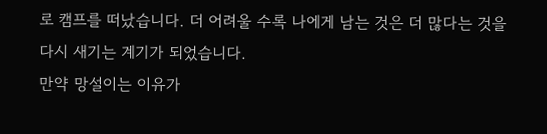로 캠프를 떠났습니다. 더 어려울 수록 나에게 남는 것은 더 많다는 것을 다시 새기는 계기가 되었습니다.
만약 망설이는 이유가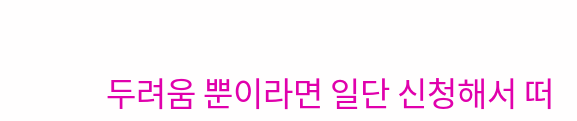두려움 뿐이라면 일단 신청해서 떠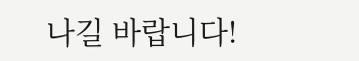나길 바랍니다!